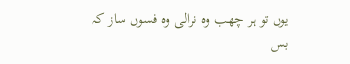یوں تو ہر چھب وہ نرالی وہ فسوں ساز کہ بس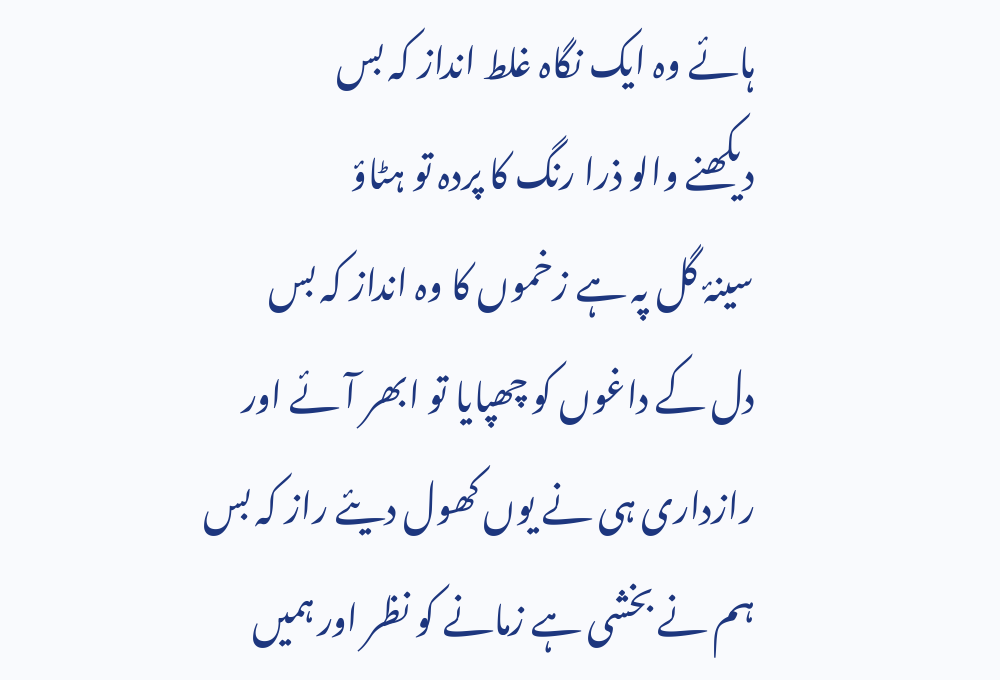ہائے وہ ایک نگاہ غلط انداز کہ بس
دیکھنے والو ذرا رنگ کا پردہ تو ہٹاؤ
سینۂ گل پہ ہے زخموں کا وہ انداز کہ بس
دل کے داغوں کو چھپایا تو ابھر آئے اور
رازداری ہی نے یوں کھول دیئے راز کہ بس
ہم نے بخشی ہے زمانے کو نظر اور ہمیں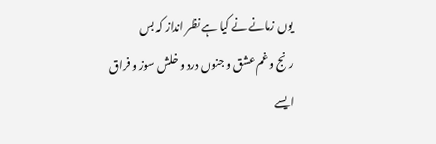یوں زمانے نے کیا ہے نظر انداز کہ بس
رنج و غم عشق و جنوں درد و خلش سوز و فراق
ایسے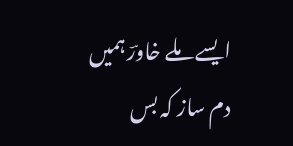ایسے ملے خاورؔ ہمیں دم ساز کہ بس